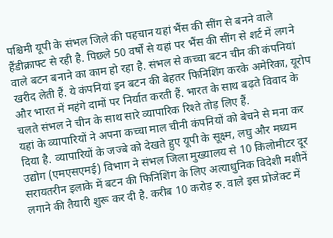पश्चिमी यूपी के संभल जिले की पहचान यहां भैंस की सींग से बनने वाले हैंडीक्राफ्ट से रही है. पिछले 50 वर्षों से यहां पर भैंस की सींग से शर्ट में लगने वाले बटन बनाने का काम हो रहा है. संभल से कच्चा बटन चीन की कंपनियां खरीद लेती हैं. ये कंपनियां इन बटन की बेहतर फिनिशिंग करके अमेरिका, यूरोप और भारत में महंगे दामों पर निर्यात करती हैं. भारत के साथ बढ़ते विवाद के चलते संभल ने चीन के साथ सारे व्यापारिक रिश्ते तोड़ लिए हैं.
यहां के व्यापारियों ने अपना कच्चा माल चीनी कंपनियों को बेचने से मना कर दिया है. व्यापारियों के जज्बे को देखते हुए यूपी के सूक्ष्म, लघु और मध्यम उद्योग (एमएसएमई) विभाग ने संभल जिला मुख्यालय से 10 किलोमीटर दूर सरायतरीन इलाके में बटन की फिनिशिंग के लिए अत्याधुनिक विदेशी मशीनें लगाने की तैयारी शुरू कर दी है. करीब 10 करोड़ रु. वाले इस प्रोजेक्ट में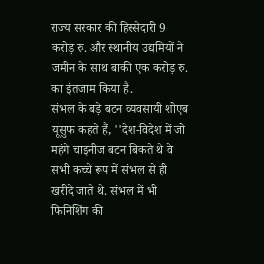राज्य सरकार की हिस्सेदारी 9 करोड़ रु. और स्थानीय उद्यमियों ने जमीन के साथ बाकी एक करोड़ रु. का इंतजाम किया है.
संभल के बड़े बटन व्यवसायी शोएब यूसुफ कहते हैं, ''देश-विदेश में जो महंगे चाइनीज बटन बिकते थे वे सभी कच्चे रूप में संभल से ही खरीदे जाते थे. संभल में भी फिनिशिंग की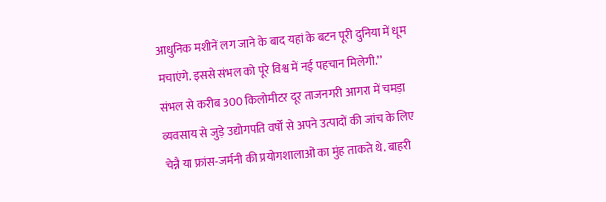आधुनिक मशीनें लग जाने के बाद यहां के बटन पूरी दुनिया में धूम मचाएंगे. इससे संभल को पूरे विश्व में नई पहचान मिलेगी.’’
संभल से करीब 300 किलोमीटर दूर ताजनगरी आगरा में चमड़ा व्यवसाय से जुड़े उद्योगपति वर्षों से अपने उत्पादों की जांच के लिए चेन्नै या फ्रांस-जर्मनी की प्रयोगशालाओं का मुंह ताकते थे. बाहरी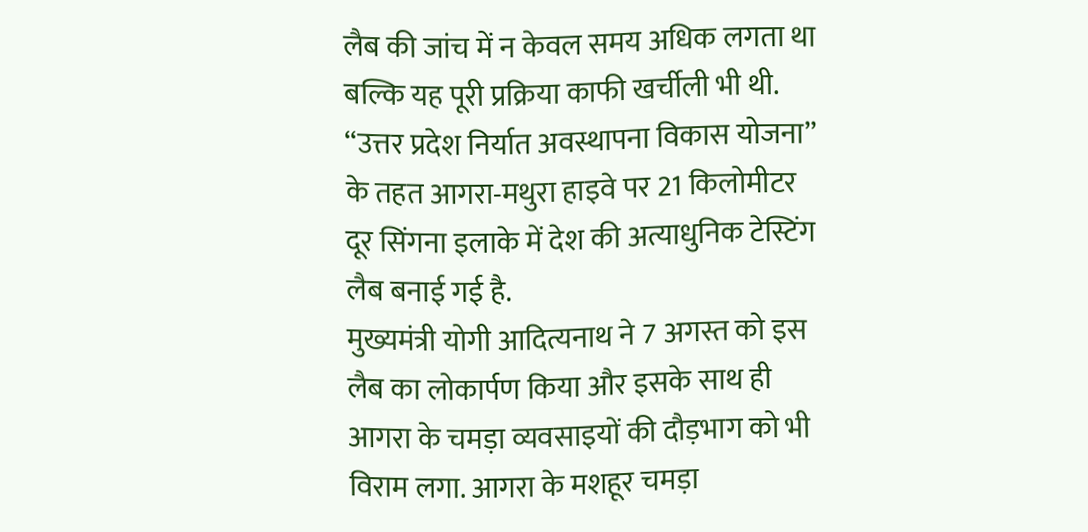लैब की जांच में न केवल समय अधिक लगता था बल्कि यह पूरी प्रक्रिया काफी खर्चीली भी थी. ‘‘उत्तर प्रदेश निर्यात अवस्थापना विकास योजना’’ के तहत आगरा-मथुरा हाइवे पर 21 किलोमीटर दूर सिंगना इलाके में देश की अत्याधुनिक टेस्टिंग लैब बनाई गई है.
मुख्यमंत्री योगी आदित्यनाथ ने 7 अगस्त को इस लैब का लोकार्पण किया और इसके साथ ही आगरा के चमड़ा व्यवसाइयों की दौड़भाग को भी विराम लगा. आगरा के मशहूर चमड़ा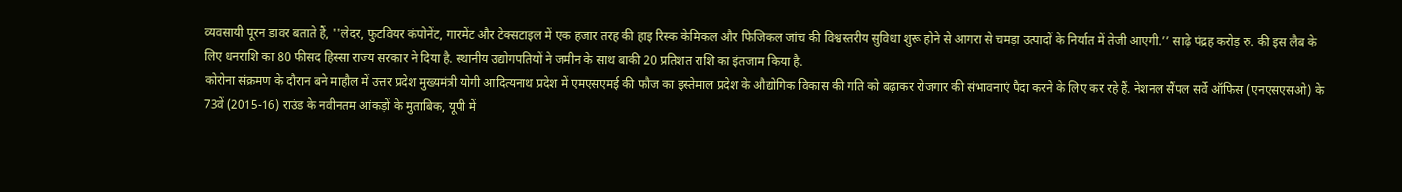व्यवसायी पूरन डावर बताते हैं, ''लेदर, फुटवियर कंपोनेंट, गारमेंट और टेक्सटाइल में एक हजार तरह की हाइ रिस्क केमिकल और फिजिकल जांच की विश्वस्तरीय सुविधा शुरू होने से आगरा से चमड़ा उत्पादों के निर्यात में तेजी आएगी.’’ साढ़े पंद्रह करोड़ रु. की इस लैब के लिए धनराशि का 80 फीसद हिस्सा राज्य सरकार ने दिया है. स्थानीय उद्योगपतियों ने जमीन के साथ बाकी 20 प्रतिशत राशि का इंतजाम किया है.
कोरोना संक्रमण के दौरान बने माहौल में उत्तर प्रदेश मुख्यमंत्री योगी आदित्यनाथ प्रदेश में एमएसएमई की फौज का इस्तेमाल प्रदेश के औद्योगिक विकास की गति को बढ़ाकर रोजगार की संभावनाएं पैदा करने के लिए कर रहे हैं. नेशनल सैंपल सर्वे ऑफिस (एनएसएसओ) के 73वें (2015-16) राउंड के नवीनतम आंकड़ों के मुताबिक, यूपी में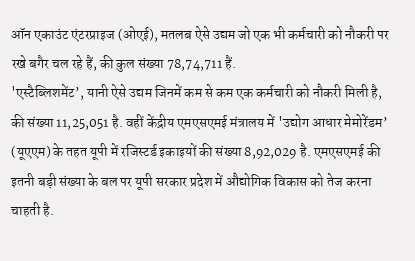ऑन एकाउंट एंटरप्राइज (ओएई), मतलब ऐसे उद्यम जो एक भी कर्मचारी को नौकरी पर रखे बगैर चल रहे हैं, की कुल संख्या 78,74,711 हैं.
'एस्टैब्लिशमेंट’, यानी ऐसे उद्यम जिनमें कम से कम एक कर्मचारी को नौकरी मिली है, की संख्या 11,25,051 है. वहीं केंद्रीय एमएसएमई मंत्रालय में 'उद्योग आधार मेमोरेंडम’ (यूएएम) के तहत यूपी में रजिस्टर्ड इकाइयों की संख्या 8,92,029 है. एमएसएमई की इतनी बड़ी संख्या के बल पर यूपी सरकार प्रदेश में औद्योगिक विकास को तेज करना चाहती है.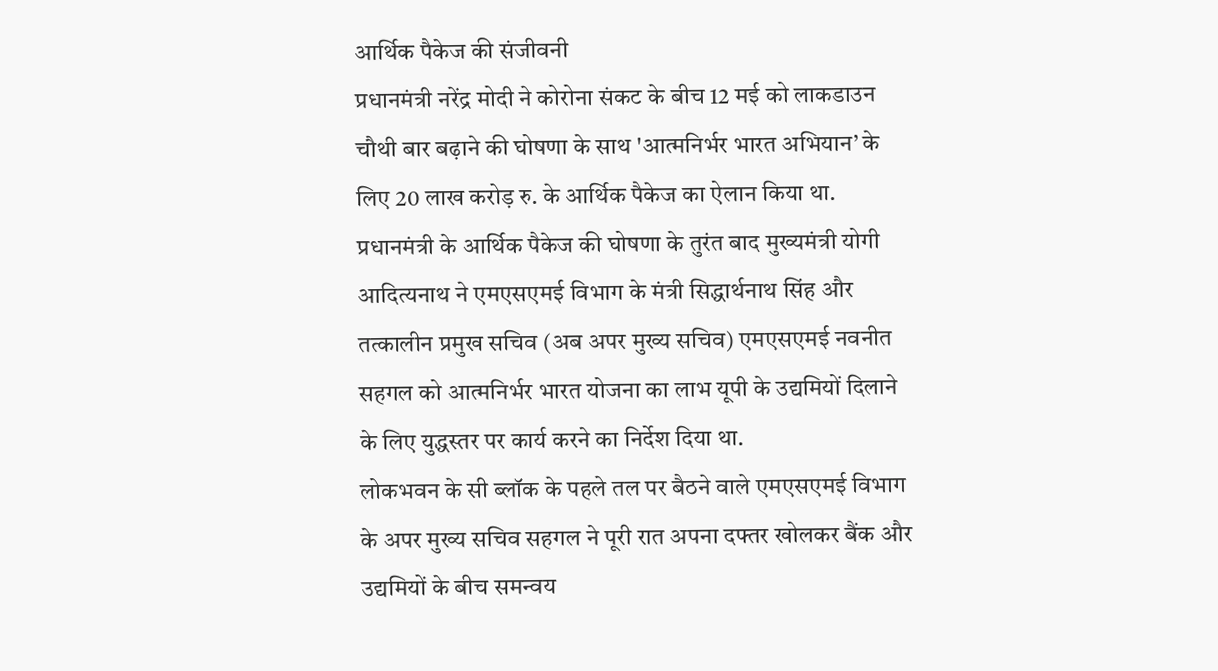आर्थिक पैकेज की संजीवनी
प्रधानमंत्री नरेंद्र मोदी ने कोरोना संकट के बीच 12 मई को लाकडाउन चौथी बार बढ़ाने की घोषणा के साथ 'आत्मनिर्भर भारत अभियान’ के लिए 20 लाख करोड़ रु. के आर्थिक पैकेज का ऐलान किया था. प्रधानमंत्री के आर्थिक पैकेज की घोषणा के तुरंत बाद मुख्यमंत्री योगी आदित्यनाथ ने एमएसएमई विभाग के मंत्री सिद्धार्थनाथ सिंह और तत्कालीन प्रमुख सचिव (अब अपर मुख्य सचिव) एमएसएमई नवनीत सहगल को आत्मनिर्भर भारत योजना का लाभ यूपी के उद्यमियों दिलाने के लिए युद्धस्तर पर कार्य करने का निर्देश दिया था.
लोकभवन के सी ब्लॉक के पहले तल पर बैठने वाले एमएसएमई विभाग के अपर मुख्य सचिव सहगल ने पूरी रात अपना दफ्तर खोलकर बैंक और उद्यमियों के बीच समन्वय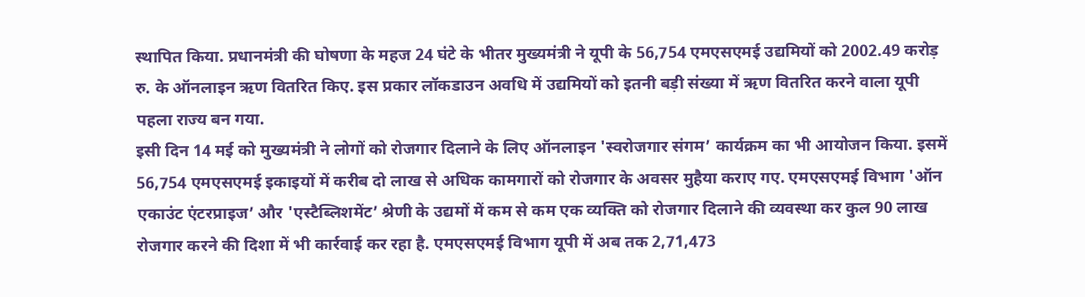स्थापित किया. प्रधानमंत्री की घोषणा के महज 24 घंटे के भीतर मुख्यमंत्री ने यूपी के 56,754 एमएसएमई उद्यमियों को 2002.49 करोड़ रु. के ऑनलाइन ऋण वितरित किए. इस प्रकार लॉकडाउन अवधि में उद्यमियों को इतनी बड़ी संख्या में ऋण वितरित करने वाला यूपी पहला राज्य बन गया.
इसी दिन 14 मई को मुख्यमंत्री ने लोगों को रोजगार दिलाने के लिए ऑनलाइन 'स्वरोजगार संगम’ कार्यक्रम का भी आयोजन किया. इसमें 56,754 एमएसएमई इकाइयों में करीब दो लाख से अधिक कामगारों को रोजगार के अवसर मुहैया कराए गए. एमएसएमई विभाग 'ऑन एकाउंट एंटरप्राइज’ और 'एस्टैब्लिशमेंट’ श्रेणी के उद्यमों में कम से कम एक व्यक्ति को रोजगार दिलाने की व्यवस्था कर कुल 90 लाख रोजगार करने की दिशा में भी कार्रवाई कर रहा है. एमएसएमई विभाग यूपी में अब तक 2,71,473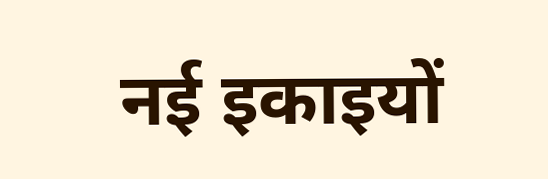नई इकाइयों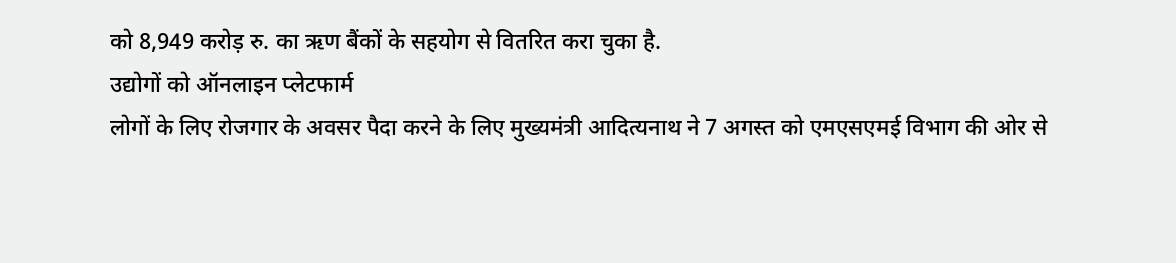को 8,949 करोड़ रु. का ऋण बैंकों के सहयोग से वितरित करा चुका है.
उद्योगों को ऑनलाइन प्लेटफार्म
लोगों के लिए रोजगार के अवसर पैदा करने के लिए मुख्यमंत्री आदित्यनाथ ने 7 अगस्त को एमएसएमई विभाग की ओर से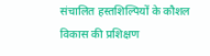संचालित हस्तशिल्पियों के कौशल विकास की प्रशिक्षण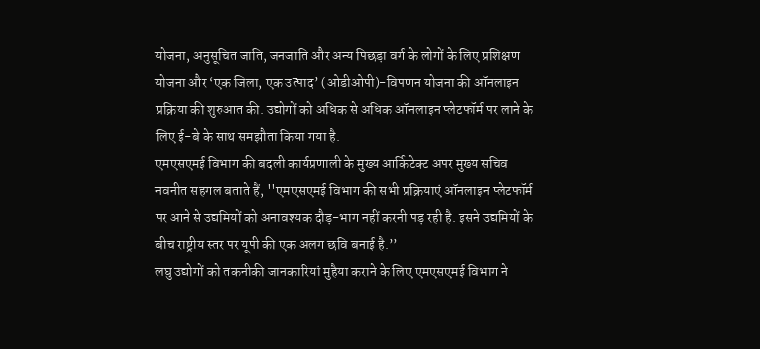योजना, अनुसूचित जाति, जनजाति और अन्य पिछड़ा वर्ग के लोगों के लिए प्रशिक्षण योजना और ‘एक जिला, एक उत्पाद’ (ओडीओपी)-विपणन योजना की ऑनलाइन प्रक्रिया की शुरुआत की. उद्योगों को अधिक से अधिक ऑनलाइन प्लेटफॉर्म पर लाने के लिए ई-बे के साथ समझौता किया गया है.
एमएसएमई विभाग की बदली कार्यप्रणाली के मुख्य आर्किटेक्ट अपर मुख्य सचिव नवनीत सहगल बताते हैं, ''एमएसएमई विभाग की सभी प्रक्रियाएं ऑनलाइन प्लेटफॉर्म पर आने से उद्यमियों को अनावश्यक दौड़-भाग नहीं करनी पड़ रही है. इसने उद्यमियों के बीच राष्ट्रीय स्तर पर यूपी की एक अलग छवि बनाई है.’’
लघु उद्योगों को तकनीकी जानकारियां मुहैया कराने के लिए एमएसएमई विभाग ने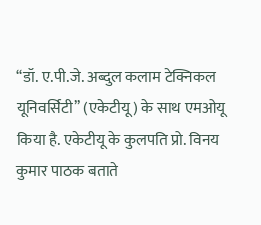‘‘डॉ. ए.पी.जे. अब्दुल कलाम टेक्निकल यूनिवर्सिटी’’ (एकेटीयू) के साथ एमओयू किया है. एकेटीयू के कुलपति प्रो. विनय कुमार पाठक बताते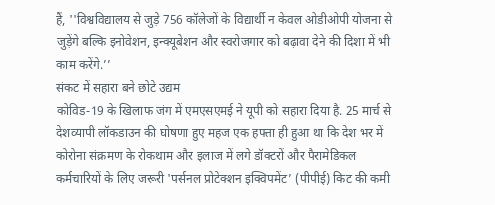हैं, ''विश्वविद्यालय से जुड़े 756 कॉलेजों के विद्यार्थी न केवल ओडीओपी योजना से जुड़ेंगे बल्कि इनोवेशन, इन्क्यूबेशन और स्वरोजगार को बढ़ावा देने की दिशा में भी काम करेंगे.’’
संकट में सहारा बने छोटे उद्यम
कोविड-19 के खिलाफ जंग में एमएसएमई ने यूपी को सहारा दिया है. 25 मार्च से देशव्यापी लॉकडाउन की घोषणा हुए महज एक हफ्ता ही हुआ था कि देश भर में कोरोना संक्रमण के रोकथाम और इलाज में लगे डॉक्टरों और पैरामेडिकल कर्मचारियों के लिए जरूरी 'पर्सनल प्रोटेक्शन इक्विपमेंट’ (पीपीई) किट की कमी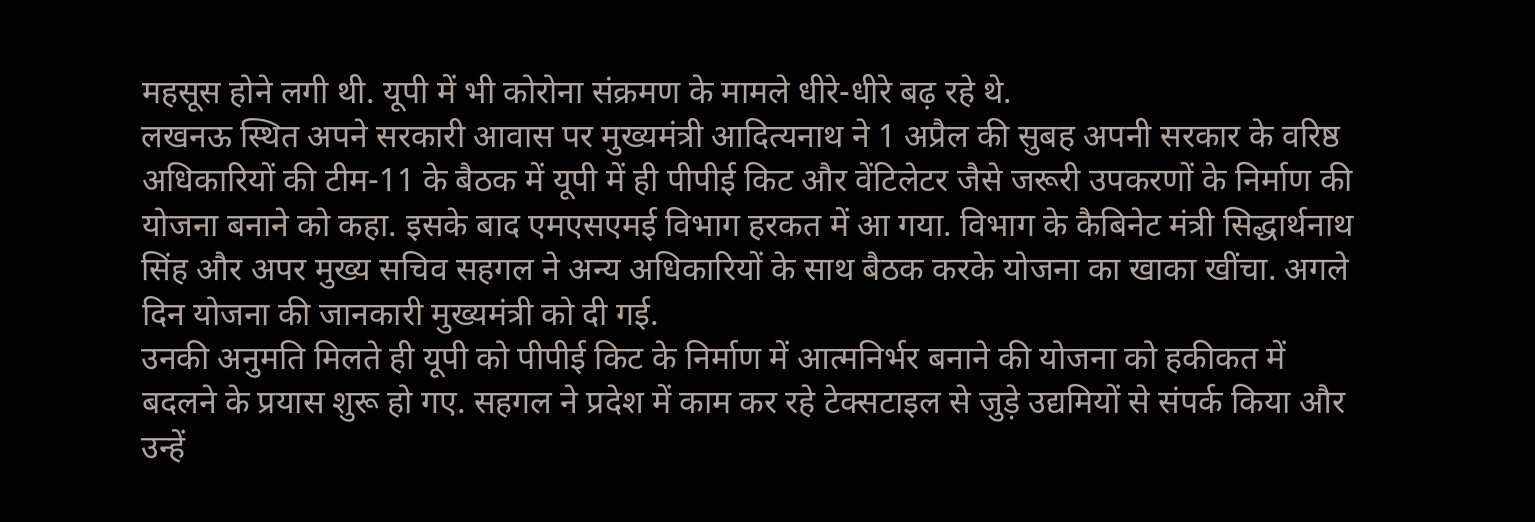महसूस होने लगी थी. यूपी में भी कोरोना संक्रमण के मामले धीरे-धीरे बढ़ रहे थे.
लखनऊ स्थित अपने सरकारी आवास पर मुख्यमंत्री आदित्यनाथ ने 1 अप्रैल की सुबह अपनी सरकार के वरिष्ठ अधिकारियों की टीम-11 के बैठक में यूपी में ही पीपीई किट और वेंटिलेटर जैसे जरूरी उपकरणों के निर्माण की योजना बनाने को कहा. इसके बाद एमएसएमई विभाग हरकत में आ गया. विभाग के कैबिनेट मंत्री सिद्धार्थनाथ सिंह और अपर मुख्य सचिव सहगल ने अन्य अधिकारियों के साथ बैठक करके योजना का खाका खींचा. अगले दिन योजना की जानकारी मुख्यमंत्री को दी गई.
उनकी अनुमति मिलते ही यूपी को पीपीई किट के निर्माण में आत्मनिर्भर बनाने की योजना को हकीकत में बदलने के प्रयास शुरू हो गए. सहगल ने प्रदेश में काम कर रहे टेक्सटाइल से जुड़े उद्यमियों से संपर्क किया और उन्हें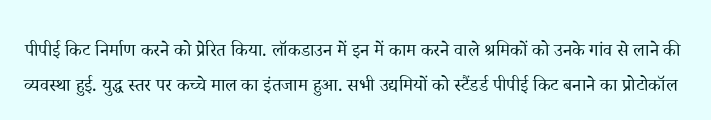पीपीई किट निर्माण करने को प्रेरित किया. लॉकडाउन में इन में काम करने वाले श्रमिकों को उनके गांव से लाने की व्यवस्था हुई. युद्ध स्तर पर कच्चे माल का इंतजाम हुआ. सभी उद्यमियों को स्टैंडर्ड पीपीई किट बनाने का प्रोटोकॉल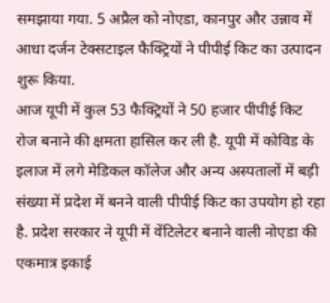समझाया गया. 5 अप्रैल को नोएडा, कानपुर और उन्नाव में आधा दर्जन टेक्सटाइल फैक्ट्रियों ने पीपीई किट का उत्पादन शुरू किया.
आज यूपी में कुल 53 फैक्ट्रियों ने 50 हजार पीपीई किट रोज बनाने की क्षमता हासिल कर ली है. यूपी में कोविड के इलाज में लगे मेडिकल कॉलेज और अन्य अस्पतालों में बड़ी संख्या में प्रदेश में बनने वाली पीपीई किट का उपयोग हो रहा है. प्रदेश सरकार ने यूपी में वेंटिलेटर बनाने वाली नोएडा की एकमात्र इकाई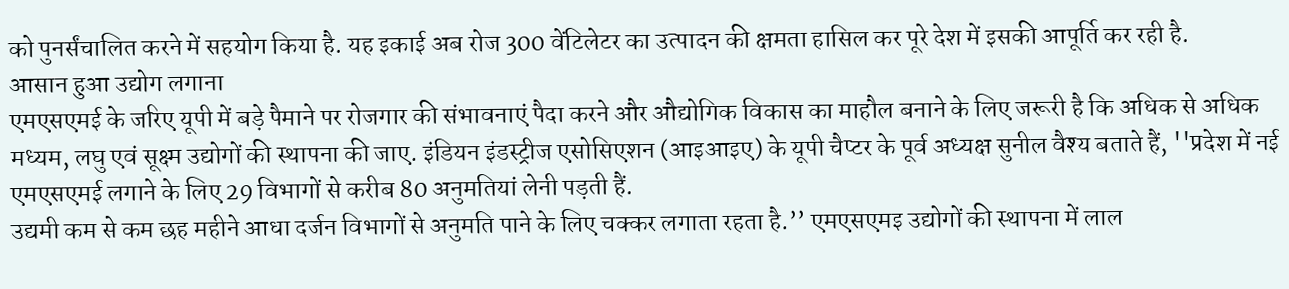को पुनर्संचालित करने में सहयोग किया है. यह इकाई अब रोज 300 वेंटिलेटर का उत्पादन की क्षमता हासिल कर पूरे देश में इसकी आपूर्ति कर रही है.
आसान हुआ उद्योग लगाना
एमएसएमई के जरिए यूपी में बड़े पैमाने पर रोजगार की संभावनाएं पैदा करने और औद्योगिक विकास का माहौल बनाने के लिए जरूरी है कि अधिक से अधिक मध्यम, लघु एवं सूक्ष्म उद्योगों की स्थापना की जाए. इंडियन इंडस्ट्रीज एसोसिएशन (आइआइए) के यूपी चैप्टर के पूर्व अध्यक्ष सुनील वैश्य बताते हैं, ''प्रदेश में नई एमएसएमई लगाने के लिए 29 विभागों से करीब 80 अनुमतियां लेनी पड़ती हैं.
उद्यमी कम से कम छह महीने आधा दर्जन विभागों से अनुमति पाने के लिए चक्कर लगाता रहता है.’’ एमएसएमइ उद्योगों की स्थापना में लाल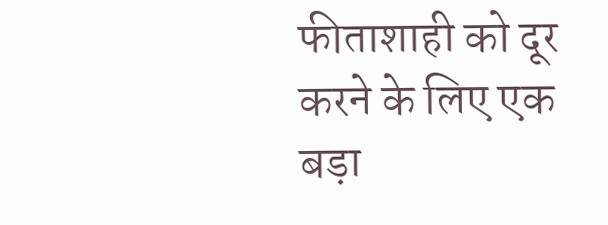फीताशाही को दूर करने के लिए एक बड़ा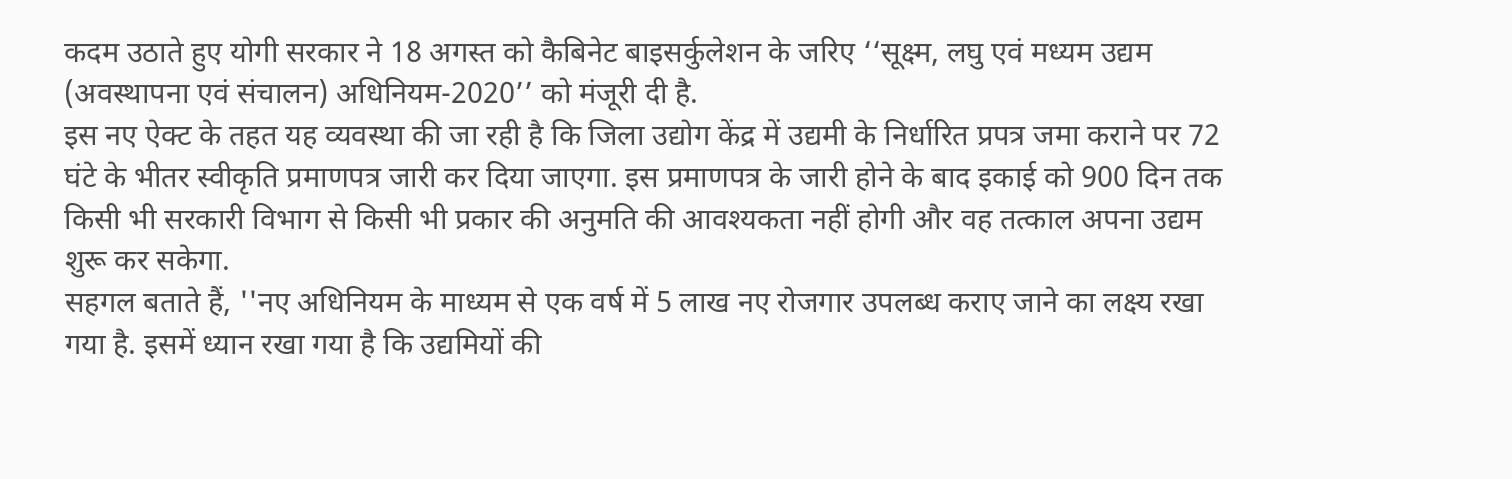कदम उठाते हुए योगी सरकार ने 18 अगस्त को कैबिनेट बाइसर्कुलेशन के जरिए ‘‘सूक्ष्म, लघु एवं मध्यम उद्यम (अवस्थापना एवं संचालन) अधिनियम-2020’’ को मंजूरी दी है.
इस नए ऐक्ट के तहत यह व्यवस्था की जा रही है कि जिला उद्योग केंद्र में उद्यमी के निर्धारित प्रपत्र जमा कराने पर 72 घंटे के भीतर स्वीकृति प्रमाणपत्र जारी कर दिया जाएगा. इस प्रमाणपत्र के जारी होने के बाद इकाई को 900 दिन तक किसी भी सरकारी विभाग से किसी भी प्रकार की अनुमति की आवश्यकता नहीं होगी और वह तत्काल अपना उद्यम शुरू कर सकेगा.
सहगल बताते हैं, ''नए अधिनियम के माध्यम से एक वर्ष में 5 लाख नए रोजगार उपलब्ध कराए जाने का लक्ष्य रखा गया है. इसमें ध्यान रखा गया है कि उद्यमियों की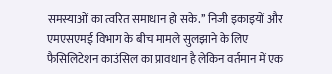समस्याओं का त्वरित समाधान हो सके.’’ निजी इकाइयों और एमएसएमई विभाग के बीच मामले सुलझाने के लिए फैसिलिटेशन काउंसिल का प्रावधान है लेकिन वर्तमान में एक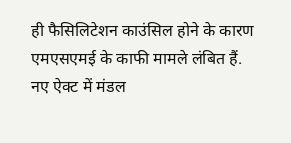ही फैसिलिटेशन काउंसिल होने के कारण एमएसएमई के काफी मामले लंबित हैं.
नए ऐक्ट में मंडल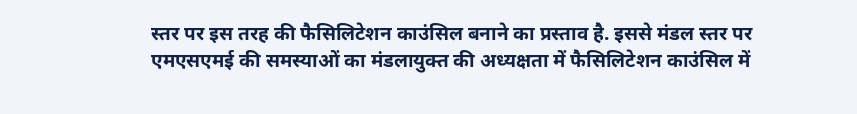स्तर पर इस तरह की फैसिलिटेशन काउंसिल बनाने का प्रस्ताव है. इससे मंडल स्तर पर एमएसएमई की समस्याओं का मंडलायुक्त की अध्यक्षता में फैसिलिटेशन काउंसिल में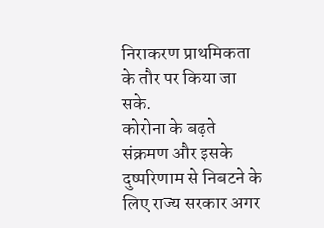निराकरण प्राथमिकता के तौर पर किया जा सके.
कोरोना के बढ़ते संक्रमण और इसके दुष्परिणाम से निबटने के लिए राज्य सरकार अगर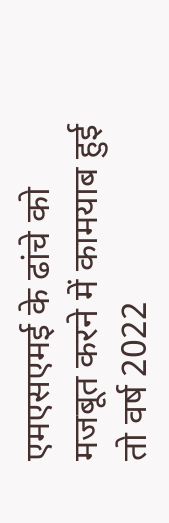एमएसएमई के ढांचे को मजबूत करने में कामयाब हुई तो वर्ष 2022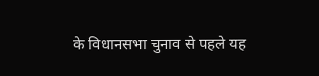के विधानसभा चुनाव से पहले यह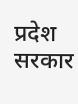प्रदेश सरकार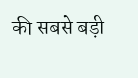की सबसे बड़ी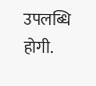उपलब्धि होगी.